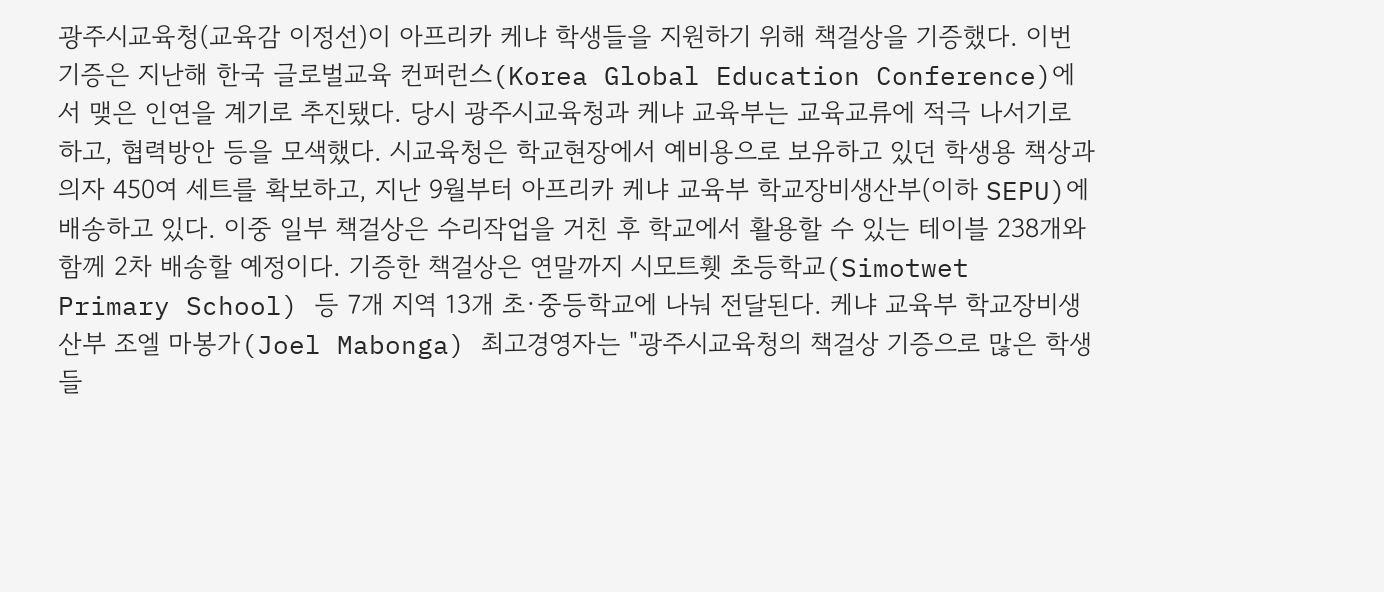광주시교육청(교육감 이정선)이 아프리카 케냐 학생들을 지원하기 위해 책걸상을 기증했다. 이번 기증은 지난해 한국 글로벌교육 컨퍼런스(Korea Global Education Conference)에서 맺은 인연을 계기로 추진됐다. 당시 광주시교육청과 케냐 교육부는 교육교류에 적극 나서기로 하고, 협력방안 등을 모색했다. 시교육청은 학교현장에서 예비용으로 보유하고 있던 학생용 책상과 의자 450여 세트를 확보하고, 지난 9월부터 아프리카 케냐 교육부 학교장비생산부(이하 SEPU)에 배송하고 있다. 이중 일부 책걸상은 수리작업을 거친 후 학교에서 활용할 수 있는 테이블 238개와 함께 2차 배송할 예정이다. 기증한 책걸상은 연말까지 시모트휏 초등학교(Simotwet Primary School) 등 7개 지역 13개 초·중등학교에 나눠 전달된다. 케냐 교육부 학교장비생산부 조엘 마봉가(Joel Mabonga) 최고경영자는 "광주시교육청의 책걸상 기증으로 많은 학생들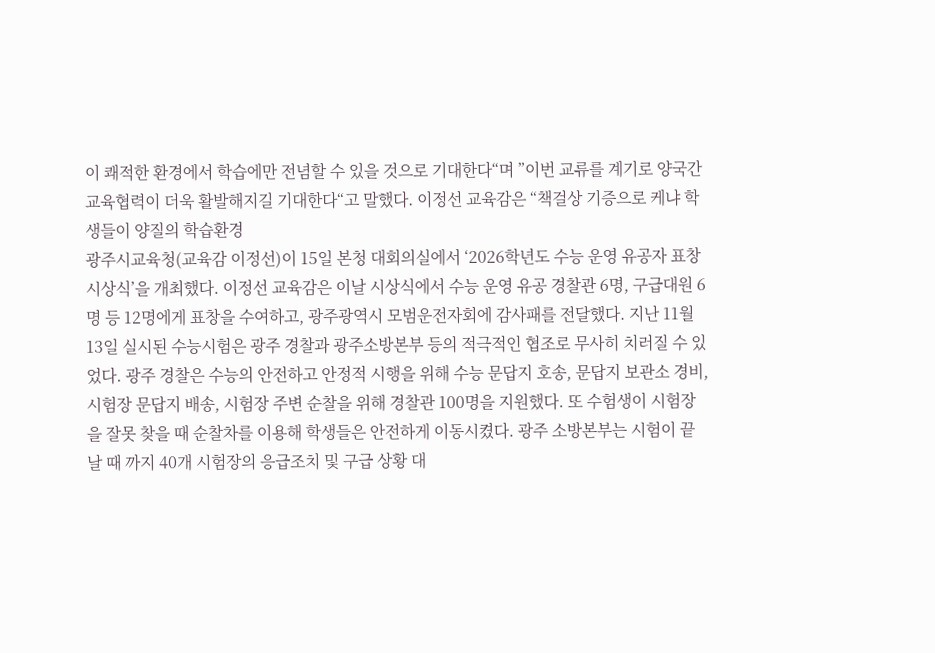이 쾌적한 환경에서 학습에만 전념할 수 있을 것으로 기대한다“며 ”이번 교류를 계기로 양국간 교육협력이 더욱 활발해지길 기대한다“고 말했다. 이정선 교육감은 “책걸상 기증으로 케냐 학생들이 양질의 학습환경
광주시교육청(교육감 이정선)이 15일 본청 대회의실에서 ‘2026학년도 수능 운영 유공자 표창 시상식’을 개최했다. 이정선 교육감은 이날 시상식에서 수능 운영 유공 경찰관 6명, 구급대원 6명 등 12명에게 표창을 수여하고, 광주광역시 모범운전자회에 감사패를 전달했다. 지난 11월 13일 실시된 수능시험은 광주 경찰과 광주소방본부 등의 적극적인 협조로 무사히 치러질 수 있었다. 광주 경찰은 수능의 안전하고 안정적 시행을 위해 수능 문답지 호송, 문답지 보관소 경비, 시험장 문답지 배송, 시험장 주변 순찰을 위해 경찰관 100명을 지원했다. 또 수험생이 시험장을 잘못 찾을 때 순찰차를 이용해 학생들은 안전하게 이동시켰다. 광주 소방본부는 시험이 끝날 때 까지 40개 시험장의 응급조치 및 구급 상황 대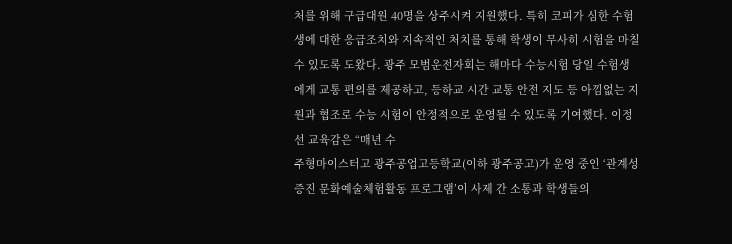처를 위해 구급대원 40명을 상주시켜 지원했다. 특히 코피가 심한 수험생에 대한 응급조치와 지속적인 처치를 통해 학생이 무사히 시험을 마칠 수 있도록 도왔다. 광주 모범운전자회는 해마다 수능시험 당일 수험생에게 교통 편의를 제공하고, 등하교 시간 교통 안전 지도 등 아낌없는 지원과 협조로 수능 시험이 안정적으로 운영될 수 있도록 기여했다. 이정선 교육감은 “매년 수
주형마이스터고 광주공업고등학교(이하 광주공고)가 운영 중인 ‘관계성 증진 문화예술체험활동 프로그램’이 사제 간 소통과 학생들의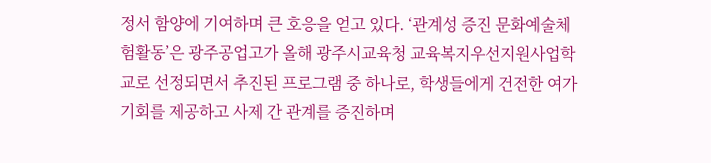정서 함양에 기여하며 큰 호응을 얻고 있다. ‘관계성 증진 문화예술체험활동’은 광주공업고가 올해 광주시교육청 교육복지우선지원사업학교로 선정되면서 추진된 프로그램 중 하나로, 학생들에게 건전한 여가 기회를 제공하고 사제 간 관계를 증진하며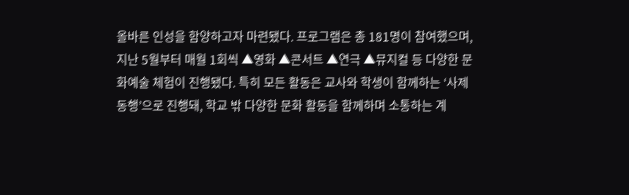올바른 인성을 함양하고자 마련됐다. 프로그램은 총 181명이 참여했으며, 지난 5월부터 매월 1회씩 ▲영화 ▲콘서트 ▲연극 ▲뮤지컬 등 다양한 문화예술 체험이 진행됐다. 특히 모든 활동은 교사와 학생이 함께하는 ‘사제동행’으로 진행돼, 학교 밖 다양한 문화 활동을 함께하며 소통하는 계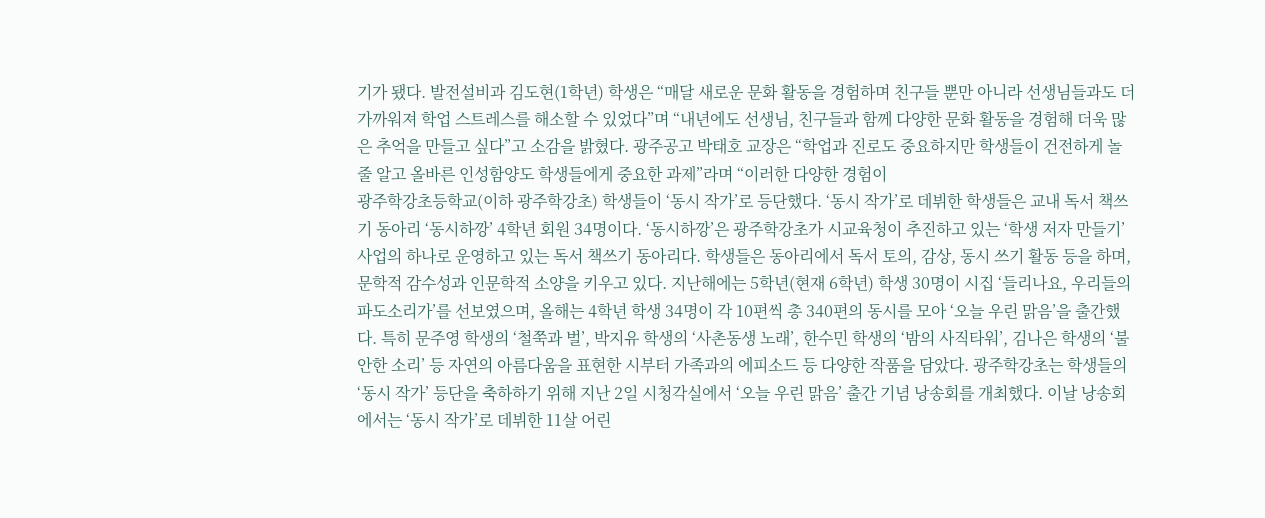기가 됐다. 발전설비과 김도현(1학년) 학생은 “매달 새로운 문화 활동을 경험하며 친구들 뿐만 아니라 선생님들과도 더 가까워져 학업 스트레스를 해소할 수 있었다”며 “내년에도 선생님, 친구들과 함께 다양한 문화 활동을 경험해 더욱 많은 추억을 만들고 싶다”고 소감을 밝혔다. 광주공고 박태호 교장은 “학업과 진로도 중요하지만 학생들이 건전하게 놀 줄 알고 올바른 인성함양도 학생들에게 중요한 과제”라며 “이러한 다양한 경험이
광주학강초등학교(이하 광주학강초) 학생들이 ‘동시 작가’로 등단했다. ‘동시 작가’로 데뷔한 학생들은 교내 독서 책쓰기 동아리 ‘동시하깡’ 4학년 회원 34명이다. ‘동시하깡’은 광주학강초가 시교육청이 추진하고 있는 ‘학생 저자 만들기’ 사업의 하나로 운영하고 있는 독서 책쓰기 동아리다. 학생들은 동아리에서 독서 토의, 감상, 동시 쓰기 활동 등을 하며, 문학적 감수성과 인문학적 소양을 키우고 있다. 지난해에는 5학년(현재 6학년) 학생 30명이 시집 ‘들리나요, 우리들의 파도소리가’를 선보였으며, 올해는 4학년 학생 34명이 각 10편씩 총 340편의 동시를 모아 ‘오늘 우린 맑음’을 출간했다. 특히 문주영 학생의 ‘철쭉과 벌’, 박지유 학생의 ‘사촌동생 노래’, 한수민 학생의 ‘밤의 사직타워’, 김나은 학생의 ‘불안한 소리’ 등 자연의 아름다움을 표현한 시부터 가족과의 에피소드 등 다양한 작품을 담았다. 광주학강초는 학생들의 ‘동시 작가’ 등단을 축하하기 위해 지난 2일 시청각실에서 ‘오늘 우린 맑음’ 출간 기념 낭송회를 개최했다. 이날 낭송회에서는 ‘동시 작가’로 데뷔한 11살 어린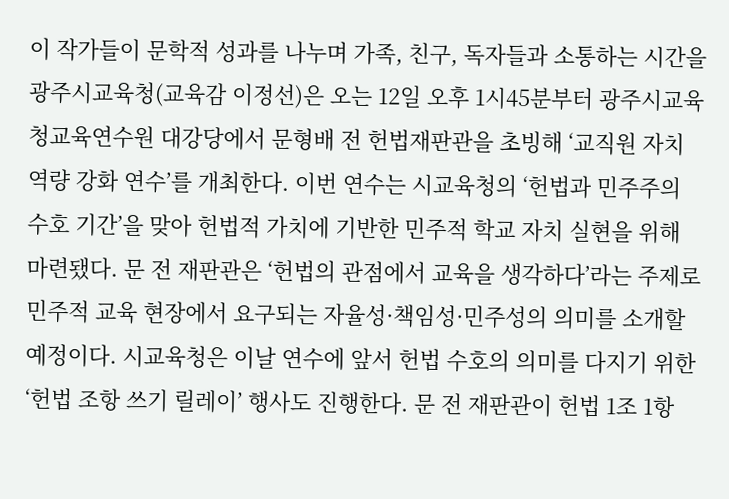이 작가들이 문학적 성과를 나누며 가족, 친구, 독자들과 소통하는 시간을
광주시교육청(교육감 이정선)은 오는 12일 오후 1시45분부터 광주시교육청교육연수원 대강당에서 문형배 전 헌법재판관을 초빙해 ‘교직원 자치 역량 강화 연수’를 개최한다. 이번 연수는 시교육청의 ‘헌법과 민주주의 수호 기간’을 맞아 헌법적 가치에 기반한 민주적 학교 자치 실현을 위해 마련됐다. 문 전 재판관은 ‘헌법의 관점에서 교육을 생각하다’라는 주제로 민주적 교육 현장에서 요구되는 자율성·책임성·민주성의 의미를 소개할 예정이다. 시교육청은 이날 연수에 앞서 헌법 수호의 의미를 다지기 위한 ‘헌법 조항 쓰기 릴레이’ 행사도 진행한다. 문 전 재판관이 헌법 1조 1항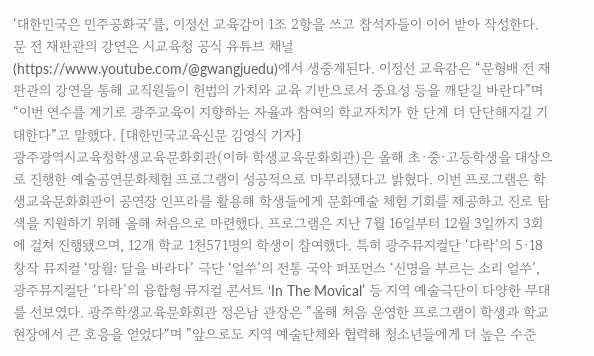‘대한민국은 민주공화국’를, 이정선 교육감이 1조 2항을 쓰고 참석자들이 이어 받아 작성한다. 문 전 재판관의 강연은 시교육청 공식 유튜브 채널(https://www.youtube.com/@gwangjuedu)에서 생중계된다. 이정선 교육감은 “문형배 전 재판관의 강연을 통해 교직원들이 헌법의 가치와 교육 기반으로서 중요성 등을 깨닫길 바란다”며 “이번 연수를 계기로 광주교육이 지향하는 자율과 참여의 학교자치가 한 단계 더 단단해지길 기대한다”고 말했다. [대한민국교육신문 김영식 기자]
광주광역시교육청학생교육문화회관(이하 학생교육문화회관)은 올해 초·중·고등학생을 대상으로 진행한 예술공연문화체험 프로그램이 성공적으로 마무리됐다고 밝혔다. 이번 프로그램은 학생교육문화회관이 공연장 인프라를 활용해 학생들에게 문화예술 체험 기회를 제공하고 진로 탐색을 지원하기 위해 올해 처음으로 마련했다. 프로그램은 지난 7월 16일부터 12월 3일까지 3회에 걸쳐 진행됐으며, 12개 학교 1천571명의 학생이 참여했다. 특히 광주뮤지컬단 ‘다락’의 5·18 창작 뮤지컬 ‘망월: 달을 바라다’ 극단 ‘얼쑤’의 전통 국악 퍼포먼스 ‘신명을 부르는 소리 얼쑤’, 광주뮤지컬단 ‘다락’의 융합형 뮤지컬 콘서트 ‘In The Movical’ 등 지역 예술극단이 다양한 무대를 선보였다. 광주학생교육문화회관 정은남 관장은 ”올해 처음 운영한 프로그램이 학생과 학교 현장에서 큰 호응을 얻었다“며 ”앞으로도 지역 예술단체와 협력해 청소년들에게 더 높은 수준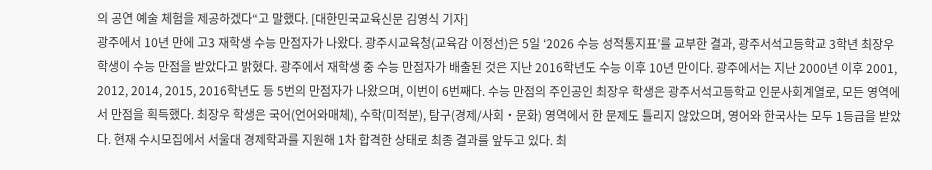의 공연 예술 체험을 제공하겠다“고 말했다. [대한민국교육신문 김영식 기자]
광주에서 10년 만에 고3 재학생 수능 만점자가 나왔다. 광주시교육청(교육감 이정선)은 5일 ‘2026 수능 성적통지표’를 교부한 결과, 광주서석고등학교 3학년 최장우 학생이 수능 만점을 받았다고 밝혔다. 광주에서 재학생 중 수능 만점자가 배출된 것은 지난 2016학년도 수능 이후 10년 만이다. 광주에서는 지난 2000년 이후 2001, 2012, 2014, 2015, 2016학년도 등 5번의 만점자가 나왔으며, 이번이 6번째다. 수능 만점의 주인공인 최장우 학생은 광주서석고등학교 인문사회계열로, 모든 영역에서 만점을 획득했다. 최장우 학생은 국어(언어와매체), 수학(미적분), 탐구(경제/사회・문화) 영역에서 한 문제도 틀리지 않았으며, 영어와 한국사는 모두 1등급을 받았다. 현재 수시모집에서 서울대 경제학과를 지원해 1차 합격한 상태로 최종 결과를 앞두고 있다. 최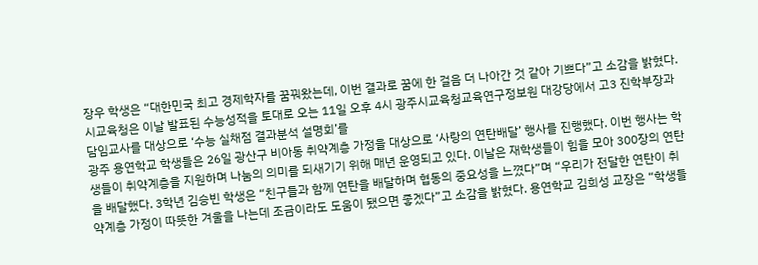장우 학생은 “대한민국 최고 경제학자를 꿈꿔왔는데, 이번 결과로 꿈에 한 걸음 더 나아간 것 같아 기쁘다”고 소감을 밝혔다. 시교육청은 이날 발표된 수능성적을 토대로 오는 11일 오후 4시 광주시교육청교육연구정보원 대강당에서 고3 진학부장과 담임교사를 대상으로 ‘수능 실채점 결과분석 설명회’를
광주 용연학교 학생들은 26일 광산구 비아동 취약계층 가정을 대상으로 ‘사랑의 연탄배달’ 행사를 진행했다. 이번 행사는 학생들이 취약계층을 지원하며 나눔의 의미를 되새기기 위해 매년 운영되고 있다. 이날은 재학생들이 힘을 모아 300장의 연탄을 배달했다. 3학년 김승빈 학생은 “친구들과 함께 연탄을 배달하며 협동의 중요성을 느꼈다”며 “우리가 전달한 연탄이 취약계층 가정이 따뜻한 겨울을 나는데 조금이라도 도움이 됐으면 좋겠다”고 소감을 밝혔다. 용연학교 김희성 교장은 “학생들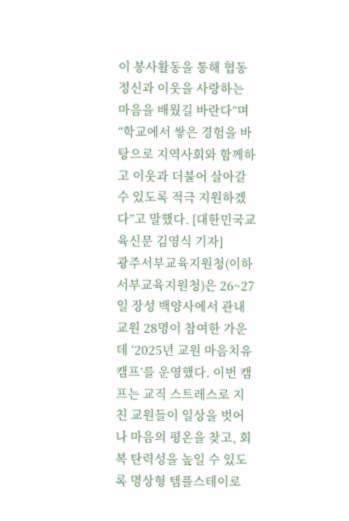이 봉사활동을 통해 협동 정신과 이웃을 사랑하는 마음을 배웠길 바란다”며 “학교에서 쌓은 경험을 바탕으로 지역사회와 함께하고 이웃과 더불어 살아갈 수 있도록 적극 지원하겠다”고 말했다. [대한민국교육신문 김영식 기자]
광주서부교육지원청(이하 서부교육지원청)은 26~27일 장성 백양사에서 관내 교원 28명이 참여한 가운데 ‘2025년 교원 마음치유 캠프’를 운영했다. 이번 캠프는 교직 스트레스로 지친 교원들이 일상을 벗어나 마음의 평온을 찾고, 회복 탄력성을 높일 수 있도록 명상형 템플스테이로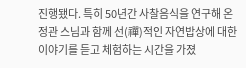진행됐다. 특히 50년간 사찰음식을 연구해 온 정관 스님과 함께 선(禪)적인 자연밥상에 대한 이야기를 듣고 체험하는 시간을 가졌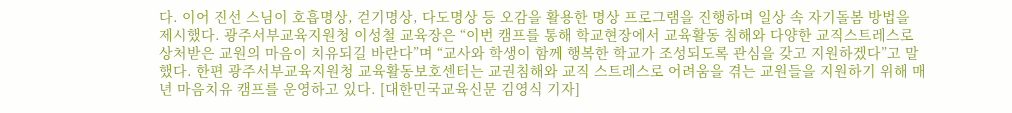다. 이어 진선 스님이 호흡명상, 걷기명상, 다도명상 등 오감을 활용한 명상 프로그램을 진행하며 일상 속 자기돌봄 방법을 제시했다. 광주서부교육지원청 이성철 교육장은 “이번 캠프를 통해 학교현장에서 교육활동 침해와 다양한 교직스트레스로 상처받은 교원의 마음이 치유되길 바란다”며 “교사와 학생이 함께 행복한 학교가 조성되도록 관심을 갖고 지원하겠다”고 말했다. 한편 광주서부교육지원청 교육활동보호센터는 교권침해와 교직 스트레스로 어려움을 겪는 교원들을 지원하기 위해 매년 마음치유 캠프를 운영하고 있다. [대한민국교육신문 김영식 기자]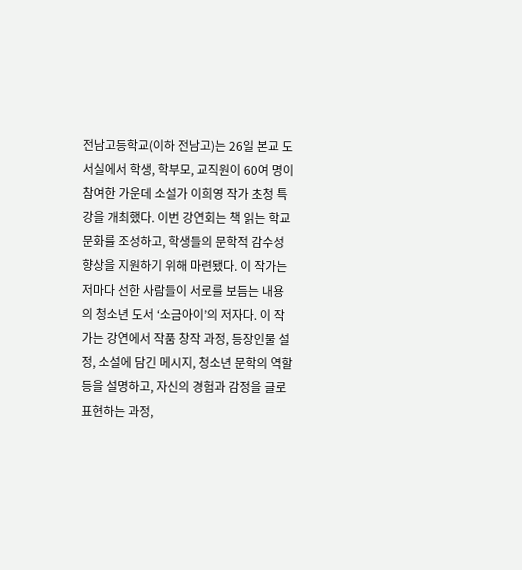전남고등학교(이하 전남고)는 26일 본교 도서실에서 학생, 학부모, 교직원이 60여 명이 참여한 가운데 소설가 이희영 작가 초청 특강을 개최했다. 이번 강연회는 책 읽는 학교 문화를 조성하고, 학생들의 문학적 감수성 향상을 지원하기 위해 마련됐다. 이 작가는 저마다 선한 사람들이 서로를 보듬는 내용의 청소년 도서 ‘소금아이’의 저자다. 이 작가는 강연에서 작품 창작 과정, 등장인물 설정, 소설에 담긴 메시지, 청소년 문학의 역할 등을 설명하고, 자신의 경험과 감정을 글로 표현하는 과정,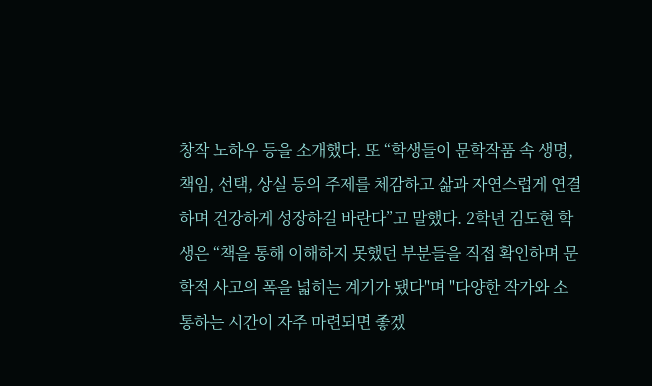창작 노하우 등을 소개했다. 또 “학생들이 문학작품 속 생명, 책임, 선택, 상실 등의 주제를 체감하고 삶과 자연스럽게 연결하며 건강하게 성장하길 바란다”고 말했다. 2학년 김도현 학생은 “책을 통해 이해하지 못했던 부분들을 직접 확인하며 문학적 사고의 폭을 넓히는 계기가 됐다"며 "다양한 작가와 소통하는 시간이 자주 마련되면 좋겠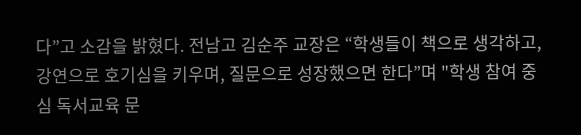다”고 소감을 밝혔다. 전남고 김순주 교장은 “학생들이 책으로 생각하고, 강연으로 호기심을 키우며, 질문으로 성장했으면 한다”며 "학생 참여 중심 독서교육 문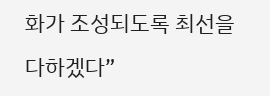화가 조성되도록 최선을 다하겠다”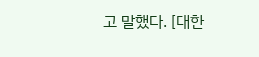고 말했다. [대한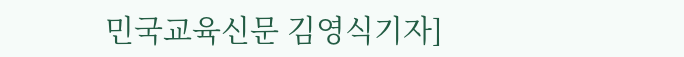민국교육신문 김영식기자]